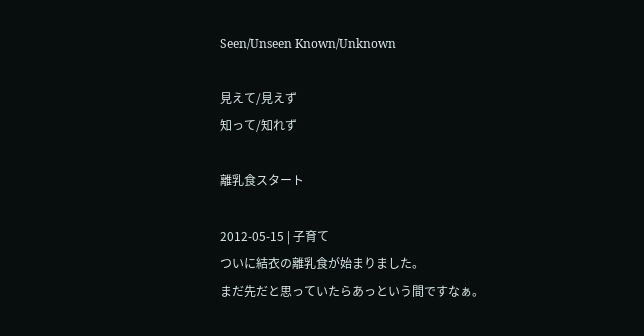Seen/Unseen Known/Unknown

見えて/見えず
知って/知れず

離乳食スタート

2012-05-15 | 子育て
ついに結衣の離乳食が始まりました。
まだ先だと思っていたらあっという間ですなぁ。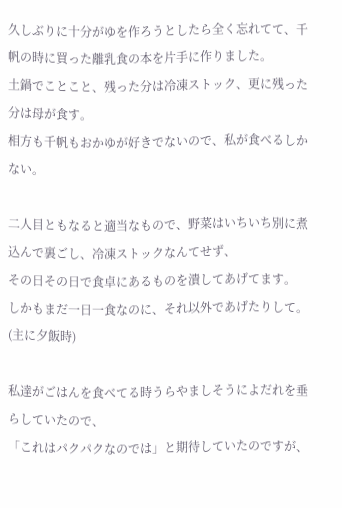久しぶりに十分がゆを作ろうとしたら全く忘れてて、千帆の時に買った離乳食の本を片手に作りました。
土鍋でことこと、残った分は冷凍ストック、更に残った分は母が食す。
相方も千帆もおかゆが好きでないので、私が食べるしかない。

二人目ともなると適当なもので、野菜はいちいち別に煮込んで裏ごし、冷凍ストックなんてせず、
その日その日で食卓にあるものを潰してあげてます。
しかもまだ一日一食なのに、それ以外であげたりして。
(主に夕飯時)

私達がごはんを食べてる時うらやましそうによだれを垂らしていたので、
「これはパクパクなのでは」と期待していたのですが、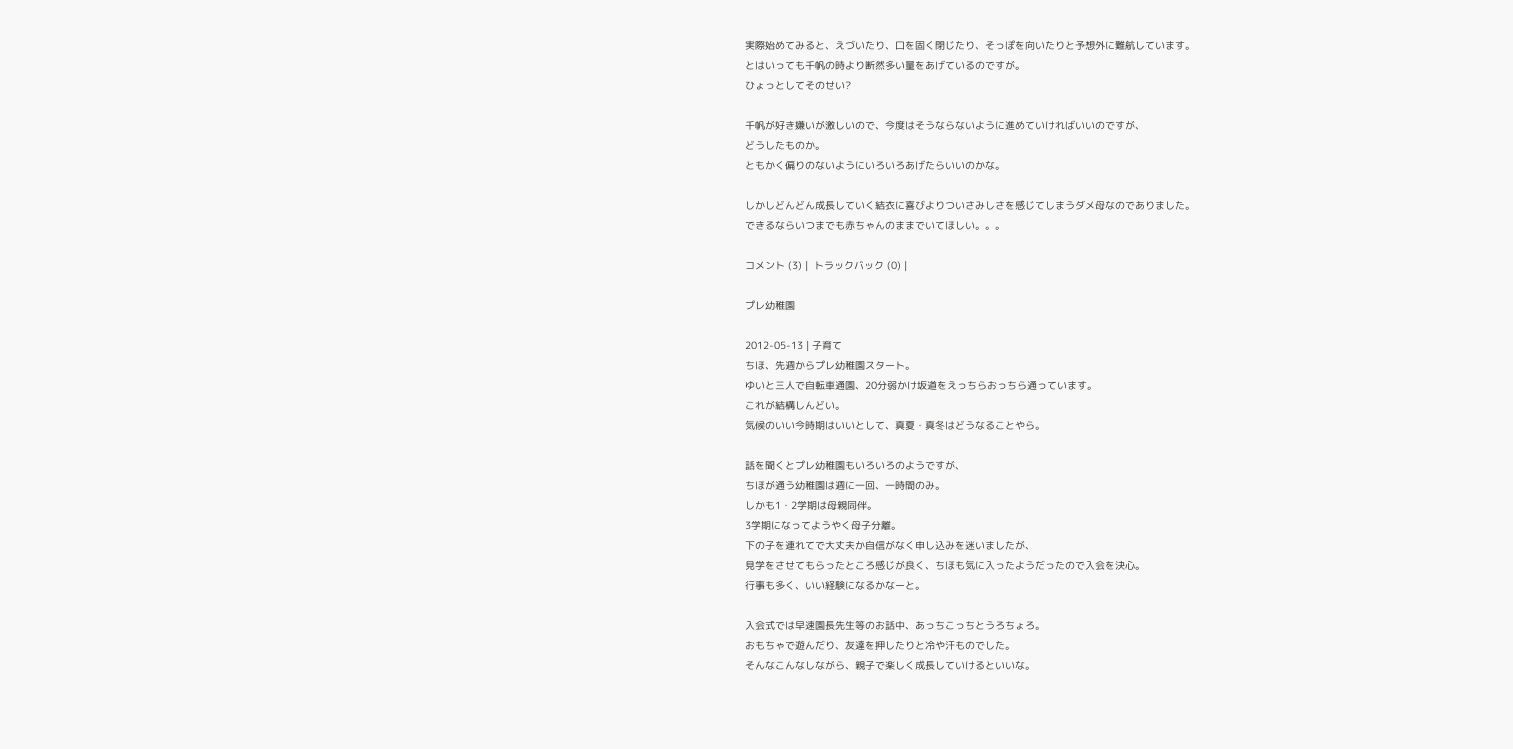実際始めてみると、えづいたり、口を固く閉じたり、そっぽを向いたりと予想外に難航しています。
とはいっても千帆の時より断然多い量をあげているのですが。
ひょっとしてそのせい?

千帆が好き嫌いが激しいので、今度はそうならないように進めていければいいのですが、
どうしたものか。
ともかく偏りのないようにいろいろあげたらいいのかな。

しかしどんどん成長していく結衣に喜びよりついさみしさを感じてしまうダメ母なのでありました。
できるならいつまでも赤ちゃんのままでいてほしい。。。

コメント (3) |  トラックバック (0) |

プレ幼稚園

2012-05-13 | 子育て
ちほ、先週からプレ幼稚園スタート。
ゆいと三人で自転車通園、20分弱かけ坂道をえっちらおっちら通っています。
これが結構しんどい。
気候のいい今時期はいいとして、真夏・真冬はどうなることやら。

話を聞くとプレ幼稚園もいろいろのようですが、
ちほが通う幼稚園は週に一回、一時間のみ。
しかも1・2学期は母親同伴。
3学期になってようやく母子分離。
下の子を連れてで大丈夫か自信がなく申し込みを迷いましたが、
見学をさせてもらったところ感じが良く、ちほも気に入ったようだったので入会を決心。
行事も多く、いい経験になるかなーと。

入会式では早速園長先生等のお話中、あっちこっちとうろちょろ。
おもちゃで遊んだり、友達を押したりと冷や汗ものでした。
そんなこんなしながら、親子で楽しく成長していけるといいな。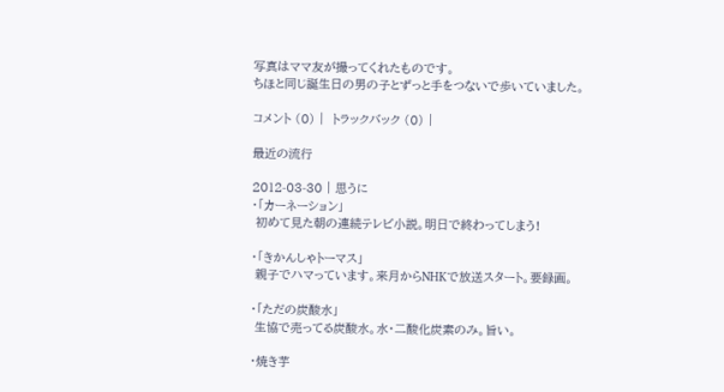写真はママ友が撮ってくれたものです。
ちほと同じ誕生日の男の子とずっと手をつないで歩いていました。

コメント (0) |  トラックバック (0) |

最近の流行

2012-03-30 | 思うに
・「カーネーション」
 初めて見た朝の連続テレビ小説。明日で終わってしまう!

・「きかんしゃトーマス」
 親子でハマっています。来月からNHKで放送スタート。要録画。

・「ただの炭酸水」
 生協で売ってる炭酸水。水・二酸化炭素のみ。旨い。

・焼き芋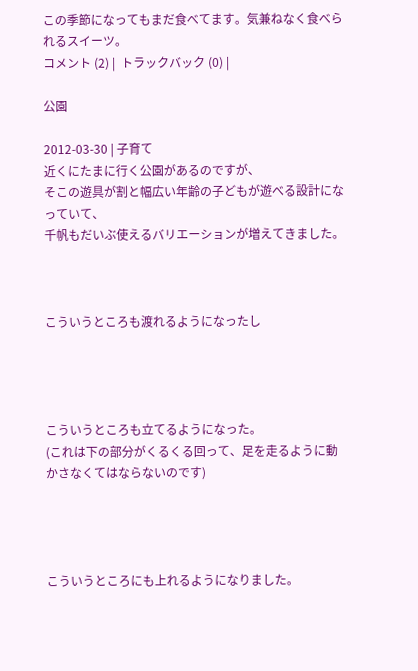この季節になってもまだ食べてます。気兼ねなく食べられるスイーツ。
コメント (2) |  トラックバック (0) |

公園

2012-03-30 | 子育て
近くにたまに行く公園があるのですが、
そこの遊具が割と幅広い年齢の子どもが遊べる設計になっていて、
千帆もだいぶ使えるバリエーションが増えてきました。



こういうところも渡れるようになったし




こういうところも立てるようになった。
(これは下の部分がくるくる回って、足を走るように動かさなくてはならないのです)




こういうところにも上れるようになりました。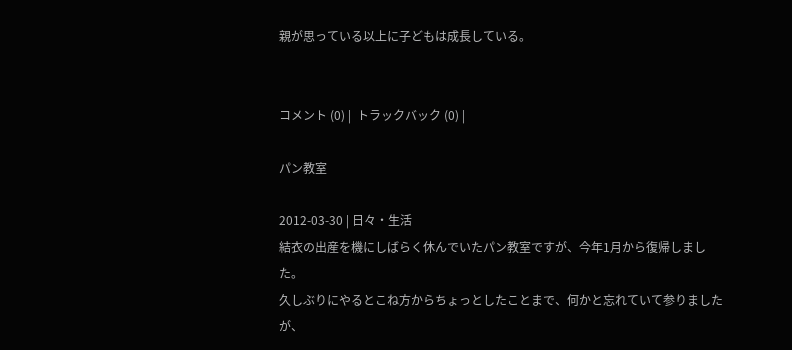親が思っている以上に子どもは成長している。


コメント (0) |  トラックバック (0) |

パン教室

2012-03-30 | 日々・生活
結衣の出産を機にしばらく休んでいたパン教室ですが、今年1月から復帰しました。
久しぶりにやるとこね方からちょっとしたことまで、何かと忘れていて参りましたが、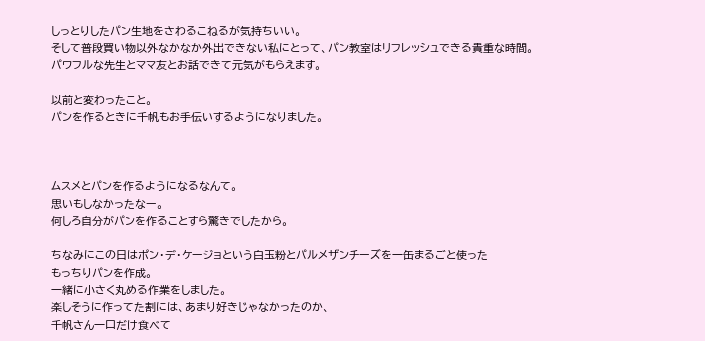しっとりしたパン生地をさわるこねるが気持ちいい。
そして普段買い物以外なかなか外出できない私にとって、パン教室はリフレッシュできる貴重な時間。
パワフルな先生とママ友とお話できて元気がもらえます。

以前と変わったこと。
パンを作るときに千帆もお手伝いするようになりました。



ムスメとパンを作るようになるなんて。
思いもしなかったなー。
何しろ自分がパンを作ることすら驚きでしたから。

ちなみにこの日はポン・デ・ケージョという白玉粉とパルメザンチーズを一缶まるごと使った
もっちりパンを作成。
一緒に小さく丸める作業をしました。
楽しそうに作ってた割には、あまり好きじゃなかったのか、
千帆さん一口だけ食べて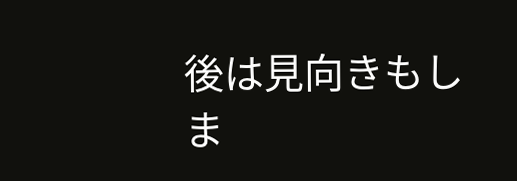後は見向きもしま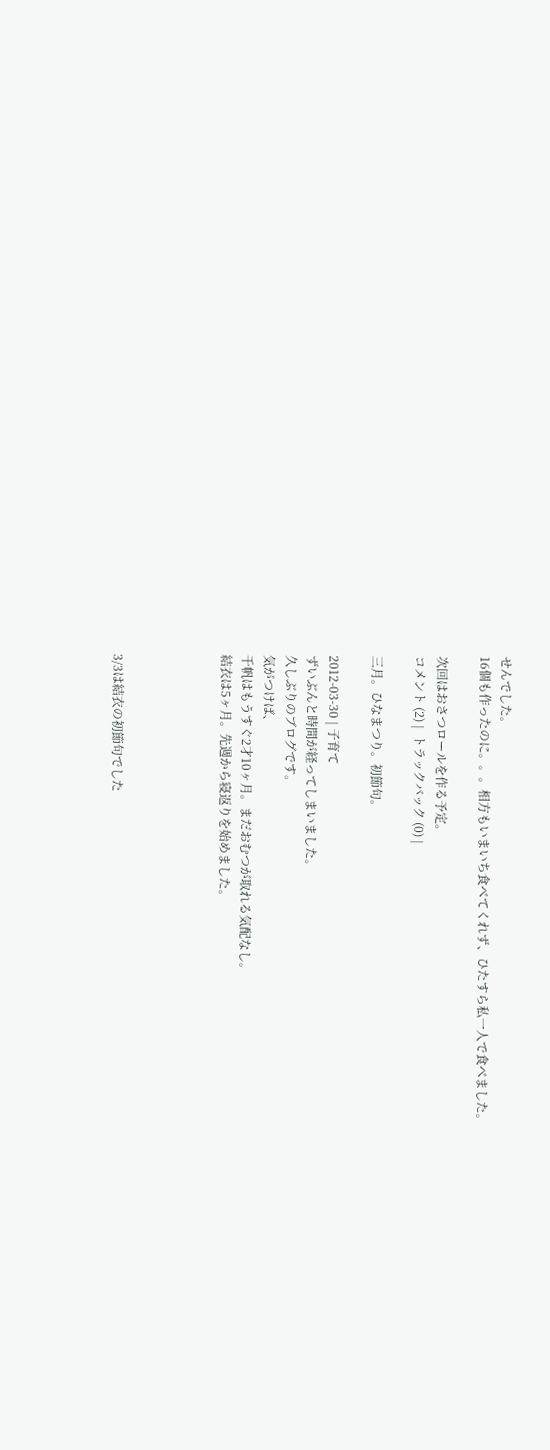せんでした。
16個も作ったのに。。。相方もいまいち食べてくれず、ひたすら私一人で食べました。

次回はおさつロールを作る予定。
コメント (2) |  トラックバック (0) |

三月。ひなまつり。初節句。

2012-03-30 | 子育て
ずいぶんと時間が経ってしまいました。
久しぶりのブログです。
気がつけば、
千帆はもうすぐ2才10ヶ月。まだおむつが取れる気配なし。
結衣は5ヶ月。先週から寝返りを始めました。




3/3は結衣の初節句でした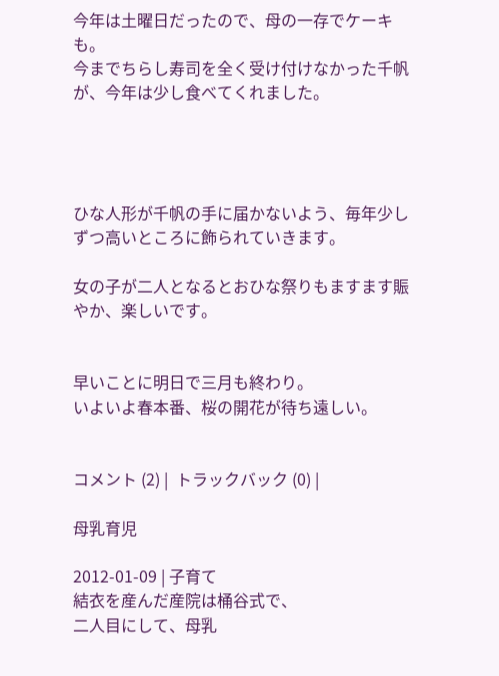今年は土曜日だったので、母の一存でケーキも。
今までちらし寿司を全く受け付けなかった千帆が、今年は少し食べてくれました。




ひな人形が千帆の手に届かないよう、毎年少しずつ高いところに飾られていきます。

女の子が二人となるとおひな祭りもますます賑やか、楽しいです。


早いことに明日で三月も終わり。
いよいよ春本番、桜の開花が待ち遠しい。


コメント (2) |  トラックバック (0) |

母乳育児

2012-01-09 | 子育て
結衣を産んだ産院は桶谷式で、
二人目にして、母乳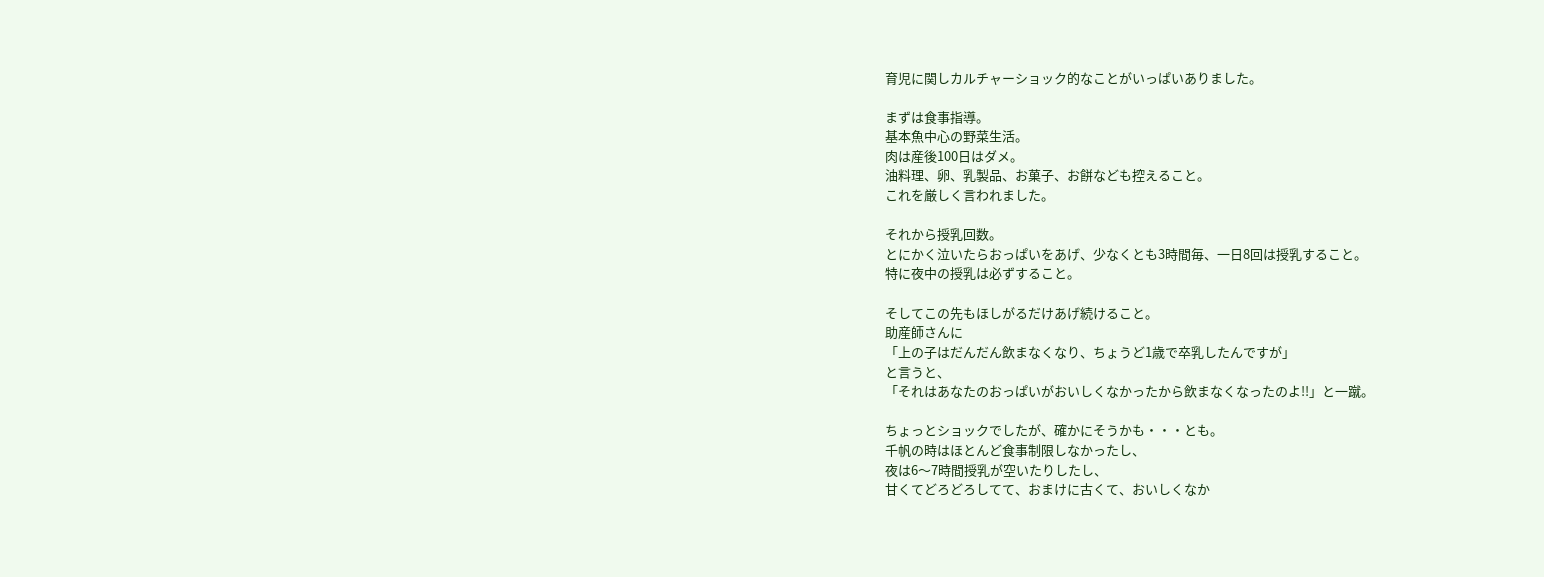育児に関しカルチャーショック的なことがいっぱいありました。

まずは食事指導。
基本魚中心の野菜生活。
肉は産後100日はダメ。
油料理、卵、乳製品、お菓子、お餅なども控えること。
これを厳しく言われました。

それから授乳回数。
とにかく泣いたらおっぱいをあげ、少なくとも3時間毎、一日8回は授乳すること。
特に夜中の授乳は必ずすること。

そしてこの先もほしがるだけあげ続けること。
助産師さんに
「上の子はだんだん飲まなくなり、ちょうど1歳で卒乳したんですが」
と言うと、
「それはあなたのおっぱいがおいしくなかったから飲まなくなったのよ!!」と一蹴。

ちょっとショックでしたが、確かにそうかも・・・とも。
千帆の時はほとんど食事制限しなかったし、
夜は6〜7時間授乳が空いたりしたし、
甘くてどろどろしてて、おまけに古くて、おいしくなか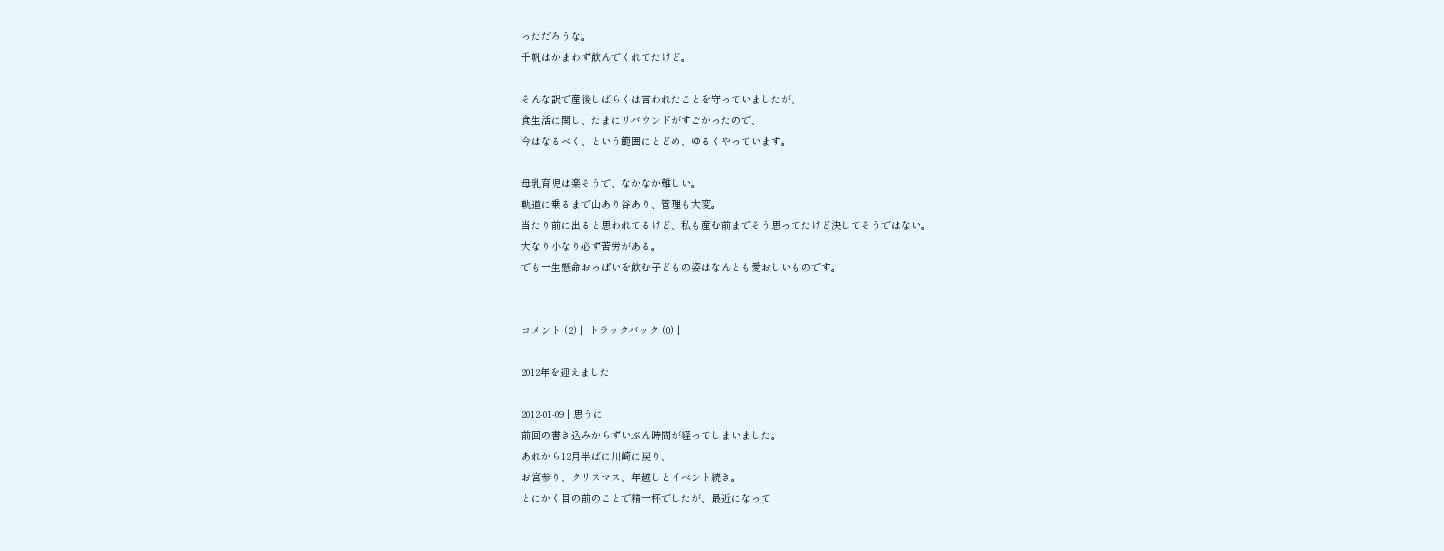っただろうな。
千帆はかまわず飲んでくれてたけど。

そんな訳で産後しばらくは言われたことを守っていましたが、
食生活に関し、たまにリバウンドがすごかったので、
今はなるべく、という範囲にとどめ、ゆるくやっています。

母乳育児は楽そうで、なかなか難しい。
軌道に乗るまで山あり谷あり、管理も大変。
当たり前に出ると思われてるけど、私も産む前までそう思ってたけど決してそうではない。
大なり小なり必ず苦労がある。
でも一生懸命おっぱいを飲む子どもの姿はなんとも愛おしいものです。


コメント (2) |  トラックバック (0) |

2012年を迎えました

2012-01-09 | 思うに
前回の書き込みからずいぶん時間が経ってしまいました。
あれから12月半ばに川崎に戻り、
お宮参り、クリスマス、年越しとイベント続き。
とにかく目の前のことで精一杯でしたが、最近になって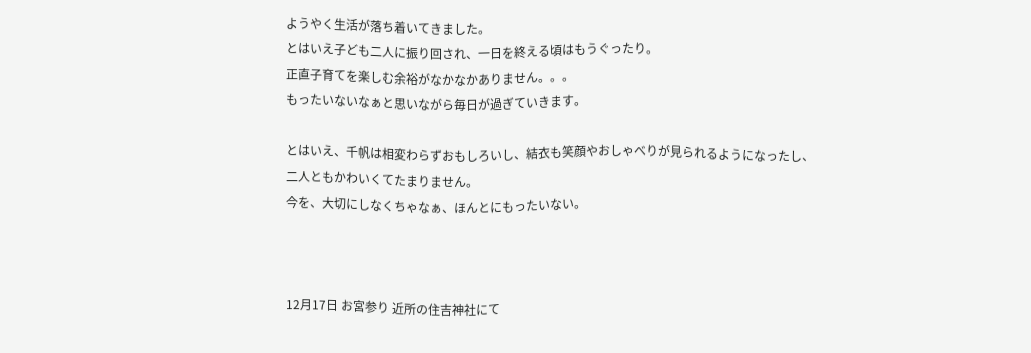ようやく生活が落ち着いてきました。
とはいえ子ども二人に振り回され、一日を終える頃はもうぐったり。
正直子育てを楽しむ余裕がなかなかありません。。。
もったいないなぁと思いながら毎日が過ぎていきます。

とはいえ、千帆は相変わらずおもしろいし、結衣も笑顔やおしゃべりが見られるようになったし、
二人ともかわいくてたまりません。
今を、大切にしなくちゃなぁ、ほんとにもったいない。



12月17日 お宮参り 近所の住吉神社にて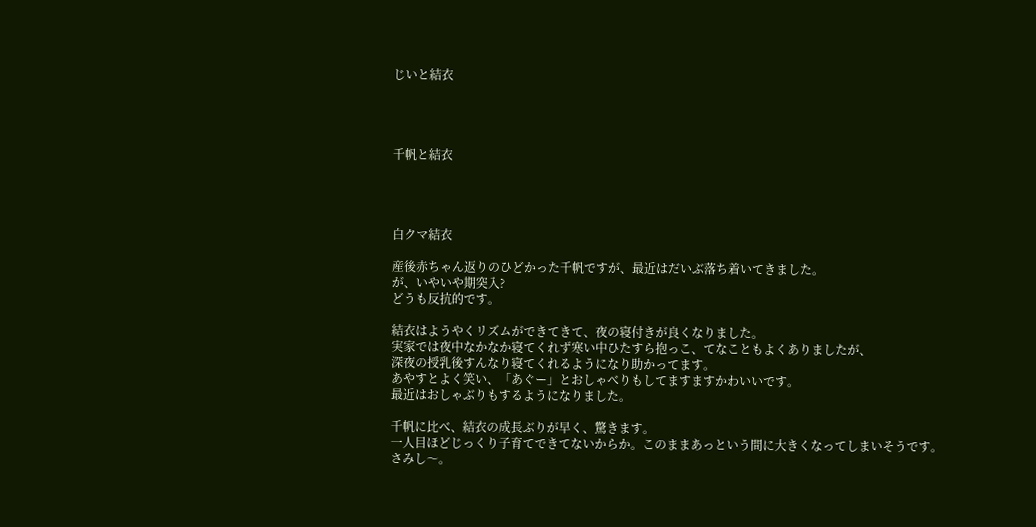じいと結衣




千帆と結衣




白クマ結衣

産後赤ちゃん返りのひどかった千帆ですが、最近はだいぶ落ち着いてきました。
が、いやいや期突入?
どうも反抗的です。

結衣はようやくリズムができてきて、夜の寝付きが良くなりました。
実家では夜中なかなか寝てくれず寒い中ひたすら抱っこ、てなこともよくありましたが、
深夜の授乳後すんなり寝てくれるようになり助かってます。
あやすとよく笑い、「あぐー」とおしゃべりもしてますますかわいいです。
最近はおしゃぶりもするようになりました。

千帆に比べ、結衣の成長ぶりが早く、驚きます。
一人目ほどじっくり子育てできてないからか。このままあっという間に大きくなってしまいそうです。
さみし〜。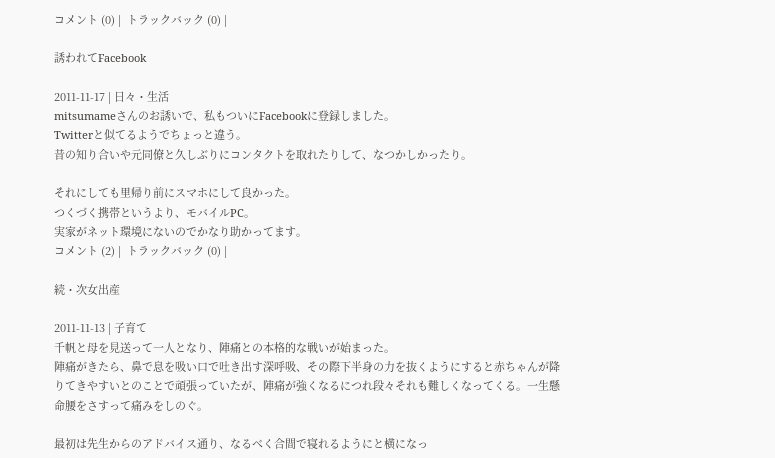コメント (0) |  トラックバック (0) |

誘われてFacebook

2011-11-17 | 日々・生活
mitsumameさんのお誘いで、私もついにFacebookに登録しました。
Twitterと似てるようでちょっと違う。
昔の知り合いや元同僚と久しぶりにコンタクトを取れたりして、なつかしかったり。

それにしても里帰り前にスマホにして良かった。
つくづく携帯というより、モバイルPC。
実家がネット環境にないのでかなり助かってます。
コメント (2) |  トラックバック (0) |

続・次女出産

2011-11-13 | 子育て
千帆と母を見送って一人となり、陣痛との本格的な戦いが始まった。
陣痛がきたら、鼻で息を吸い口で吐き出す深呼吸、その際下半身の力を抜くようにすると赤ちゃんが降りてきやすいとのことで頑張っていたが、陣痛が強くなるにつれ段々それも難しくなってくる。一生懸命腰をさすって痛みをしのぐ。

最初は先生からのアドバイス通り、なるべく合間で寝れるようにと横になっ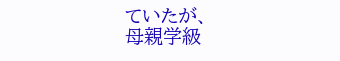ていたが、
母親学級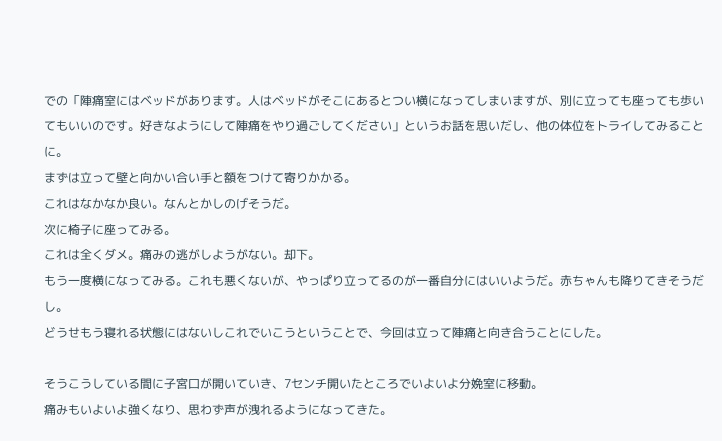での「陣痛室にはベッドがあります。人はベッドがそこにあるとつい横になってしまいますが、別に立っても座っても歩いてもいいのです。好きなようにして陣痛をやり過ごしてください」というお話を思いだし、他の体位をトライしてみることに。
まずは立って壁と向かい合い手と額をつけて寄りかかる。
これはなかなか良い。なんとかしのげそうだ。
次に椅子に座ってみる。
これは全くダメ。痛みの逃がしようがない。却下。
もう一度横になってみる。これも悪くないが、やっぱり立ってるのが一番自分にはいいようだ。赤ちゃんも降りてきそうだし。
どうせもう寝れる状態にはないしこれでいこうということで、今回は立って陣痛と向き合うことにした。

そうこうしている間に子宮口が開いていき、7センチ開いたところでいよいよ分娩室に移動。
痛みもいよいよ強くなり、思わず声が洩れるようになってきた。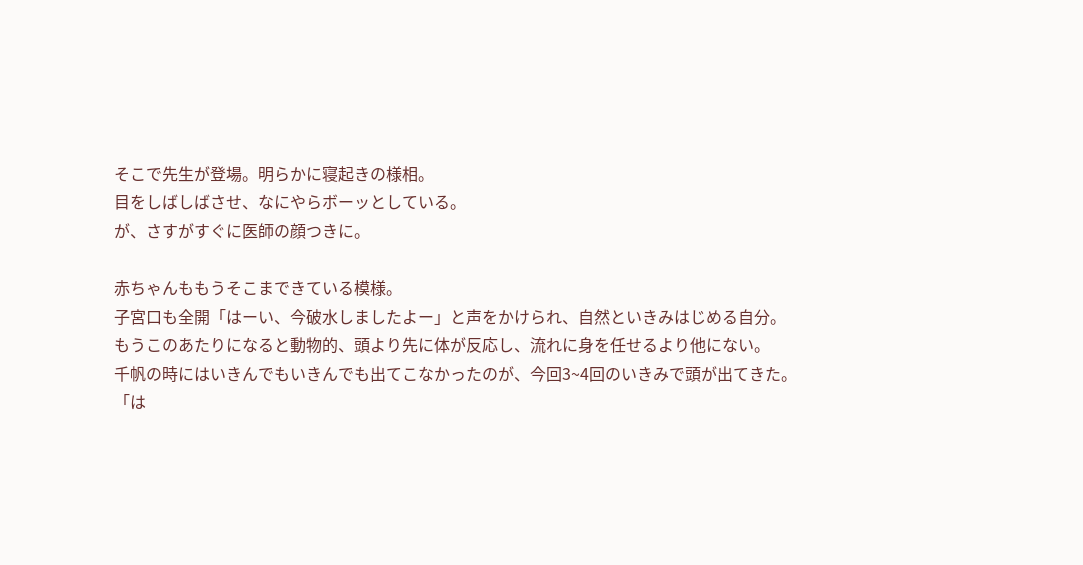そこで先生が登場。明らかに寝起きの様相。
目をしばしばさせ、なにやらボーッとしている。
が、さすがすぐに医師の顔つきに。

赤ちゃんももうそこまできている模様。
子宮口も全開「はーい、今破水しましたよー」と声をかけられ、自然といきみはじめる自分。
もうこのあたりになると動物的、頭より先に体が反応し、流れに身を任せるより他にない。
千帆の時にはいきんでもいきんでも出てこなかったのが、今回3~4回のいきみで頭が出てきた。
「は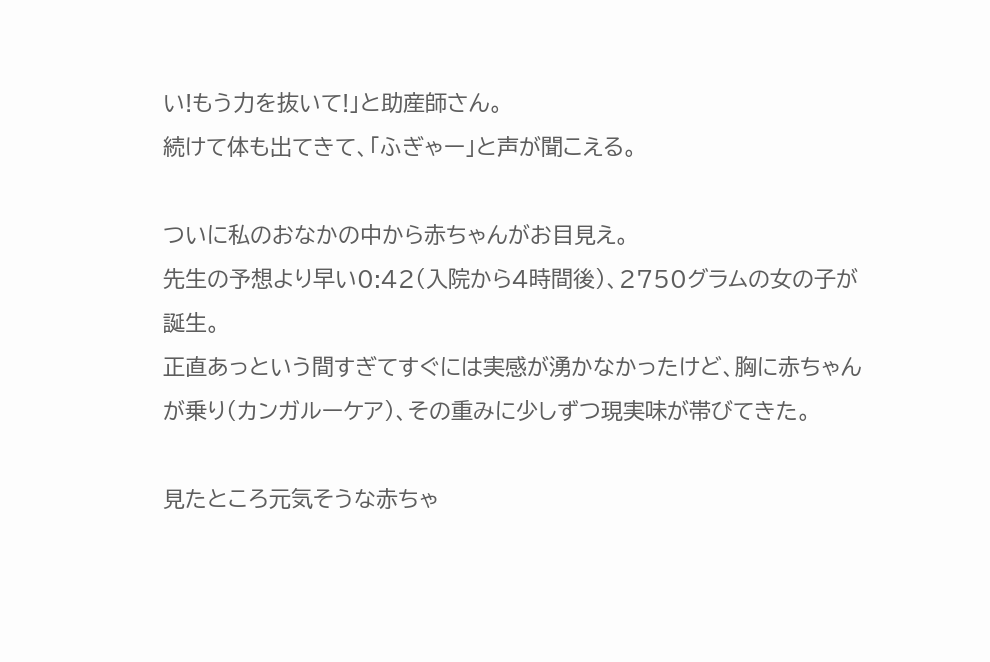い!もう力を抜いて!」と助産師さん。
続けて体も出てきて、「ふぎゃー」と声が聞こえる。

ついに私のおなかの中から赤ちゃんがお目見え。
先生の予想より早い0:42(入院から4時間後)、2750グラムの女の子が誕生。
正直あっという間すぎてすぐには実感が湧かなかったけど、胸に赤ちゃんが乗り(カンガルーケア)、その重みに少しずつ現実味が帯びてきた。

見たところ元気そうな赤ちゃ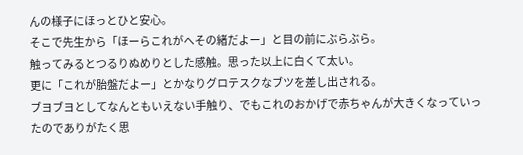んの様子にほっとひと安心。
そこで先生から「ほーらこれがへその緒だよー」と目の前にぶらぶら。
触ってみるとつるりぬめりとした感触。思った以上に白くて太い。
更に「これが胎盤だよー」とかなりグロテスクなブツを差し出される。
ブヨブヨとしてなんともいえない手触り、でもこれのおかげで赤ちゃんが大きくなっていったのでありがたく思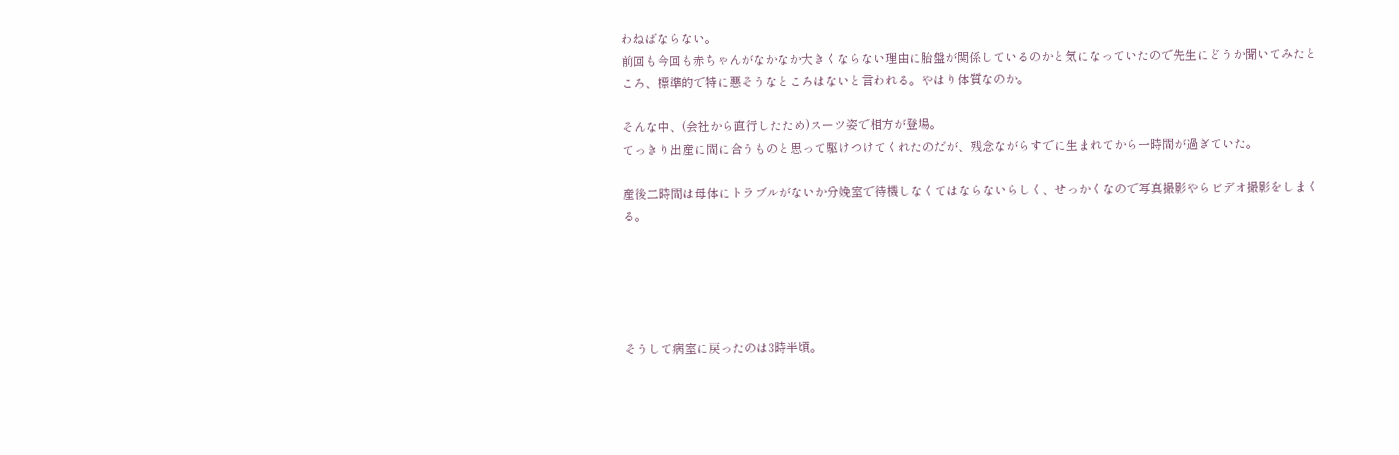わねばならない。
前回も今回も赤ちゃんがなかなか大きくならない理由に胎盤が関係しているのかと気になっていたので先生にどうか聞いてみたところ、標準的で特に悪そうなところはないと言われる。やはり体質なのか。

そんな中、(会社から直行したため)スーツ姿で相方が登場。
てっきり出産に間に合うものと思って駆けつけてくれたのだが、残念ながらすでに生まれてから一時間が過ぎていた。

産後二時間は母体にトラブルがないか分娩室で待機しなくてはならないらしく、せっかくなので写真撮影やらビデオ撮影をしまくる。





そうして病室に戻ったのは3時半頃。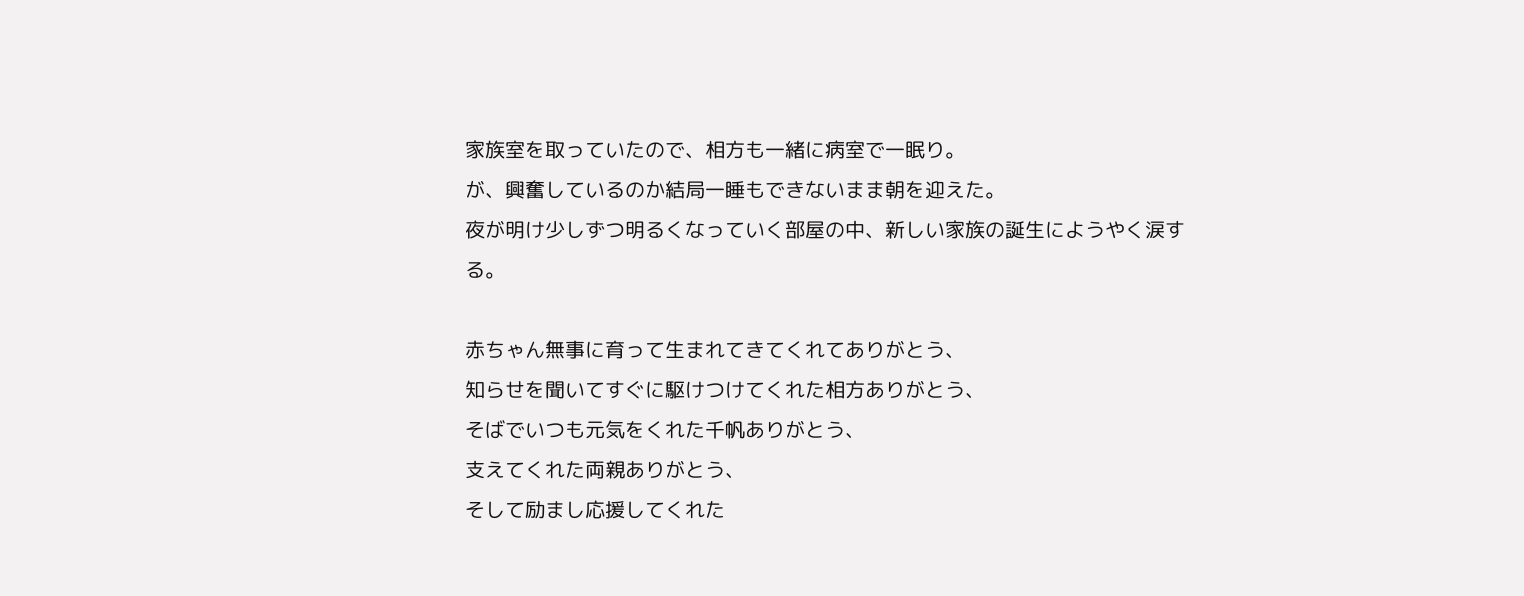家族室を取っていたので、相方も一緒に病室で一眠り。
が、興奮しているのか結局一睡もできないまま朝を迎えた。
夜が明け少しずつ明るくなっていく部屋の中、新しい家族の誕生にようやく涙する。

赤ちゃん無事に育って生まれてきてくれてありがとう、
知らせを聞いてすぐに駆けつけてくれた相方ありがとう、
そばでいつも元気をくれた千帆ありがとう、
支えてくれた両親ありがとう、
そして励まし応援してくれた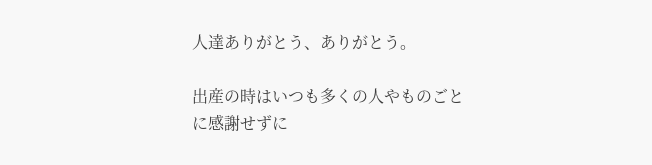人達ありがとう、ありがとう。

出産の時はいつも多くの人やものごとに感謝せずに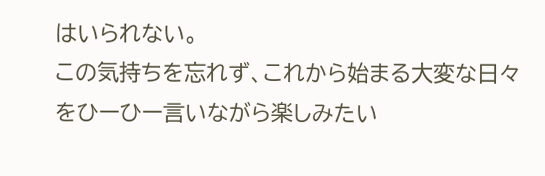はいられない。
この気持ちを忘れず、これから始まる大変な日々をひーひー言いながら楽しみたい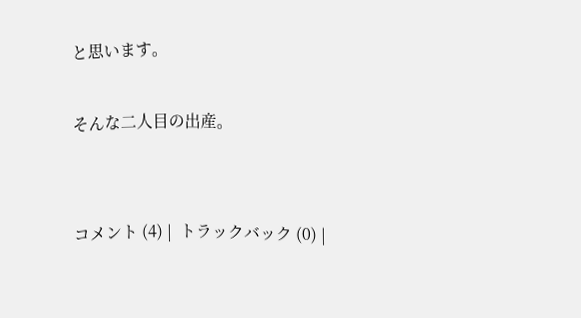と思います。

そんな二人目の出産。


コメント (4) |  トラックバック (0) |